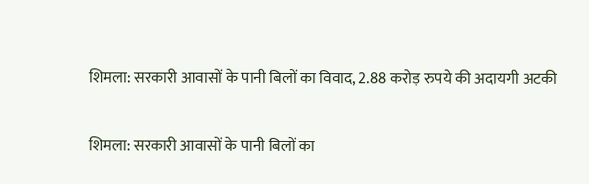शिमला: सरकारी आवासों के पानी बिलों का विवाद, 2.88 करोड़ रुपये की अदायगी अटकी

शिमला: सरकारी आवासों के पानी बिलों का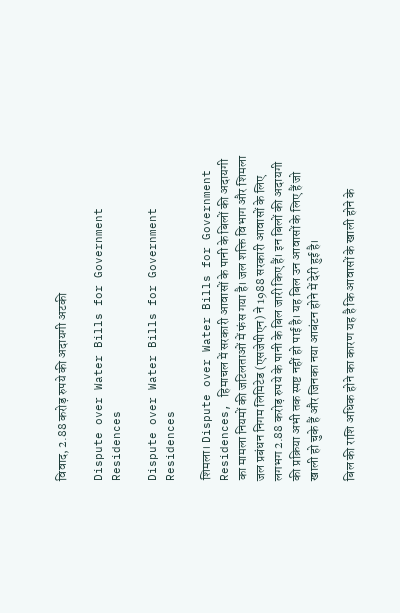विवाद, 2.88 करोड़ रुपये की अदायगी अटकी

Dispute over Water Bills for Government Residences

Dispute over Water Bills for Government Residences

शिमला। Dispute over Water Bills for Government Residences, हिमाचल में सरकारी आवासों के पानी के बिलों की अदायगी का मामला नियमों की जटिलताओं में फंस गया है। जल शक्ति विभाग और शिमला जल प्रबंधन निगम लिमिटेड (एसजेपीएन) ने 1988 सरकारी आवासों के लिए लगभग 2.88 करोड़ रुपये के पानी के बिल जारी किए हैं। इन बिलों की अदायगी की प्रक्रिया अभी तक स्पष्ट नहीं हो पाई है। यह बिल उन आवासों के लिए हैं जो खाली हो चुके हैं और जिनका नया आबंटन होने में देरी हुई है।

बिल की राशि अधिक होने का कारण यह है कि आवासों के खाली होने के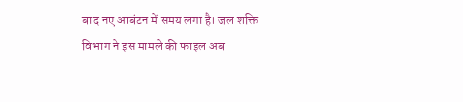बाद नए आबंटन में समय लगा है। जल शक्ति विभाग ने इस मामले की फाइल अब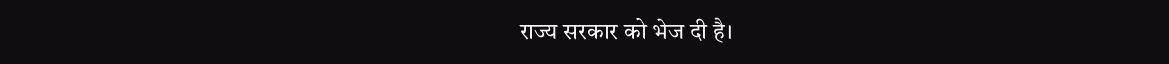राज्य सरकार को भेज दी है।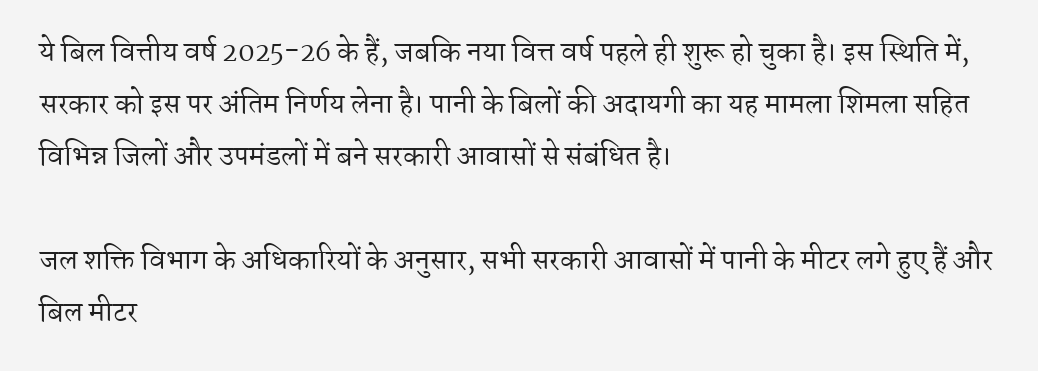ये बिल वित्तीय वर्ष 2025-26 के हैं, जबकि नया वित्त वर्ष पहले ही शुरू हो चुका है। इस स्थिति में, सरकार को इस पर अंतिम निर्णय लेना है। पानी के बिलों की अदायगी का यह मामला शिमला सहित विभिन्न जिलों और उपमंडलों में बने सरकारी आवासों से संबंधित है।

जल शक्ति विभाग के अधिकारियों के अनुसार, सभी सरकारी आवासों में पानी के मीटर लगे हुए हैं और बिल मीटर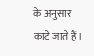के अनुसार काटे जाते हैं।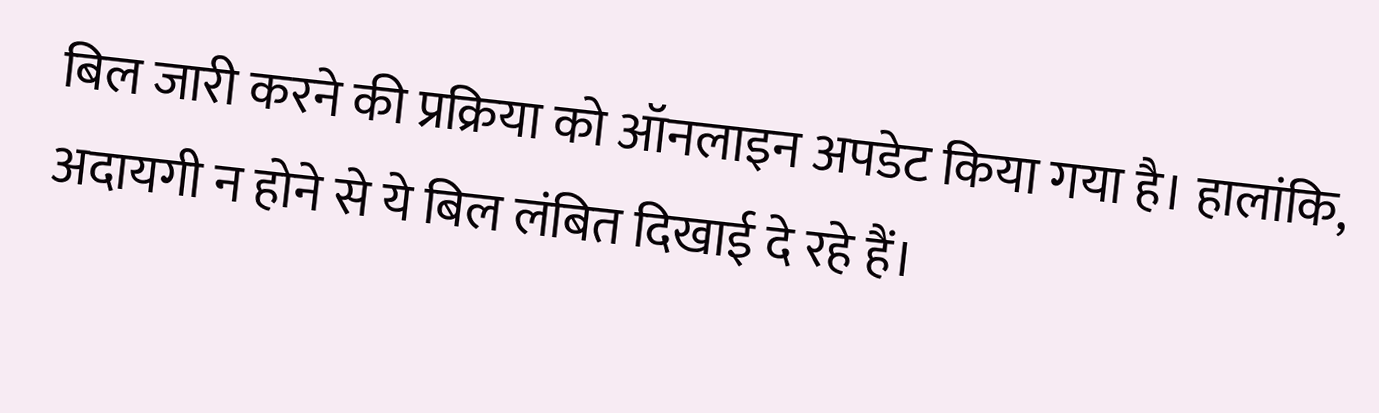बिल जारी करने की प्रक्रिया को ऑनलाइन अपडेट किया गया है। हालांकि, अदायगी न होने से ये बिल लंबित दिखाई दे रहे हैं।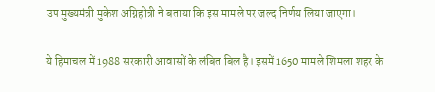उप मुख्यमंत्री मुकेश अग्निहोत्री ने बताया कि इस मामले पर जल्द निर्णय लिया जाएगा।

ये हिमाचल में 1988 सरकारी आवासों के लंबित बिल है। इसमें 1650 मामले शिमला शहर के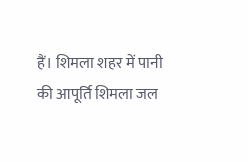हैं। शिमला शहर में पानी की आपूर्ति शिमला जल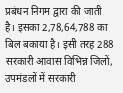प्रबंधन निगम द्वारा की जाती है। इसका 2,78,64,788 का बिल बकाया है। इसी तरह 288 सरकारी आवास विभिन्न जिलों, उपमंडलों में सरकारी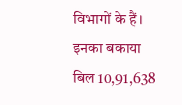विभागों के हैं। इनका बकाया बिल 10,91,638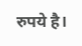रुपये है।